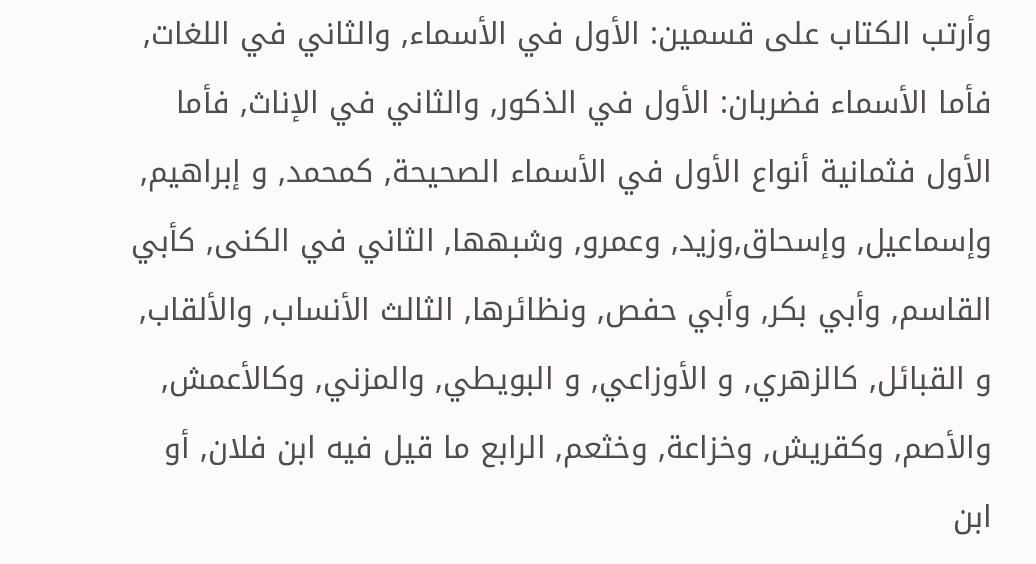وأرتب الكتاب على قسمين: الأول في الأسماء, والثاني في اللغات, فأما الأسماء فضربان: الأول في الذكور, والثاني في الإناث, فأما الأول فثمانية أنواع الأول في الأسماء الصحيحة, كمحمد, و إبراهيم, وإسماعيل, وإسحاق,وزيد, وعمرو, وشبهها, الثاني في الكنى, كأبي القاسم, وأبي بكر, وأبي حفص, ونظائرها, الثالث الأنساب, والألقاب, و القبائل, كالزهري, و الأوزاعي, و البويطي, والمزني, وكالأعمش, والأصم, وكقريش, وخزاعة, وخثعم, الرابع ما قيل فيه ابن فلان, أو ابن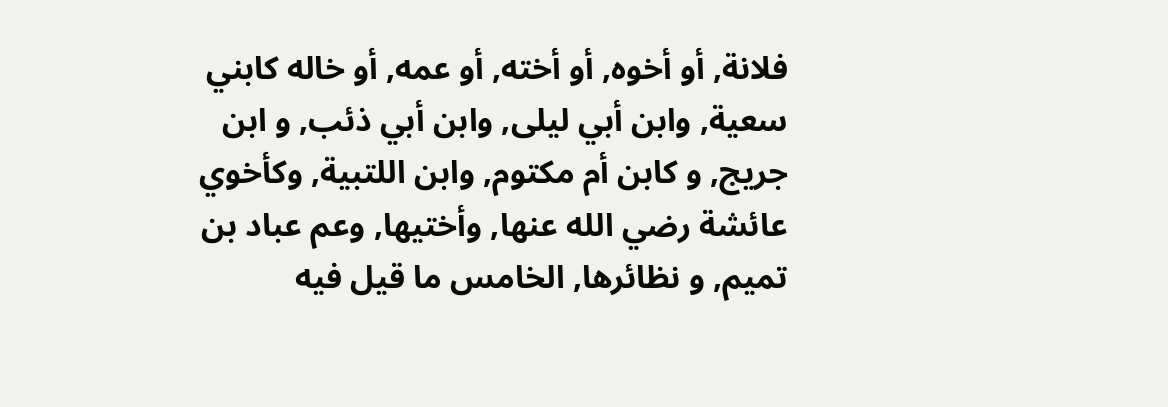فلانة, أو أخوه, أو أخته, أو عمه, أو خاله كابني سعية, وابن أبي ليلى, وابن أبي ذئب, و ابن جريج, و كابن أم مكتوم, وابن اللتبية, وكأخوي عائشة رضي الله عنها, وأختيها, وعم عباد بن تميم, و نظائرها, الخامس ما قيل فيه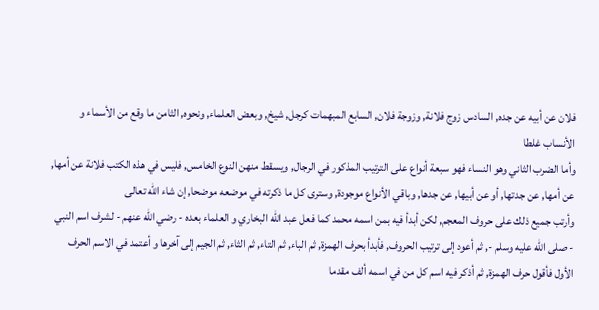فلان عن أبيه عن جده, السادس زوج فلانة, وزوجة فلان, السابع المبهمات كرجل, شيخ, وبعض العلماء, ونحوه, الثامن ما وقع من الأسماء و الأنساب غلطا
وأما الضرب الثاني وهو النساء فهو سبعة أنواع على الترتيب المذكور في الرجال, ويسقط منهن النوع الخامس, فليس في هذه الكتب فلانة عن أمها, عن أمها, عن جدتها, أو عن أبيها, عن جدها, وباقي الأنواع موجودة, وسترى كل ما ذكرته في موضعه موضحا, إن شاء الله تعالى
وأرتب جميع ذلك على حروف المعجم, لكن أبدأ فيه بمن اسمه محمد كما فعل عبد الله البخاري و العلماء بعده - رضي الله عنهم - لشرف اسم النبي - صلى الله عليه وسلم -, ثم أعود إلى ترتيب الحروف, فأبدأ بحرف الهمزة, ثم الباء, ثم التاء, ثم الثاء, ثم الجيم إلى آخرها و أعتمد في الاسم الحرف الأول فأقول حرف الهمزة, ثم أذكر فيه اسم كل من في اسمه ألف مقدما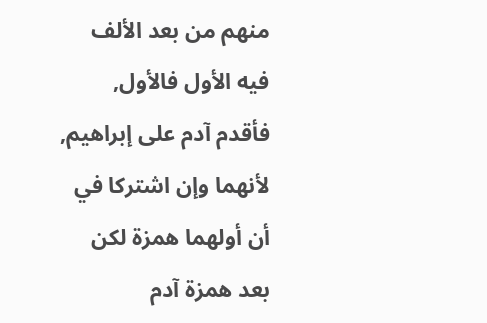منهم من بعد الألف فيه الأول فالأول, فأقدم آدم على إبراهيم, لأنهما وإن اشتركا في أن أولهما همزة لكن بعد همزة آدم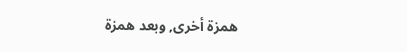همزة أخرى, وبعد همزة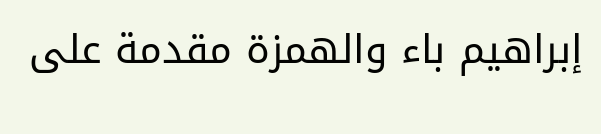إبراهيم باء والهمزة مقدمة على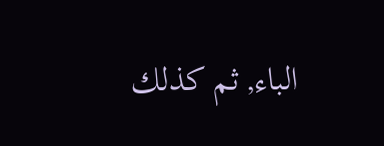الباء, ثم كذلك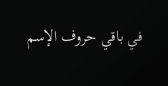في باقي حروف الإسم